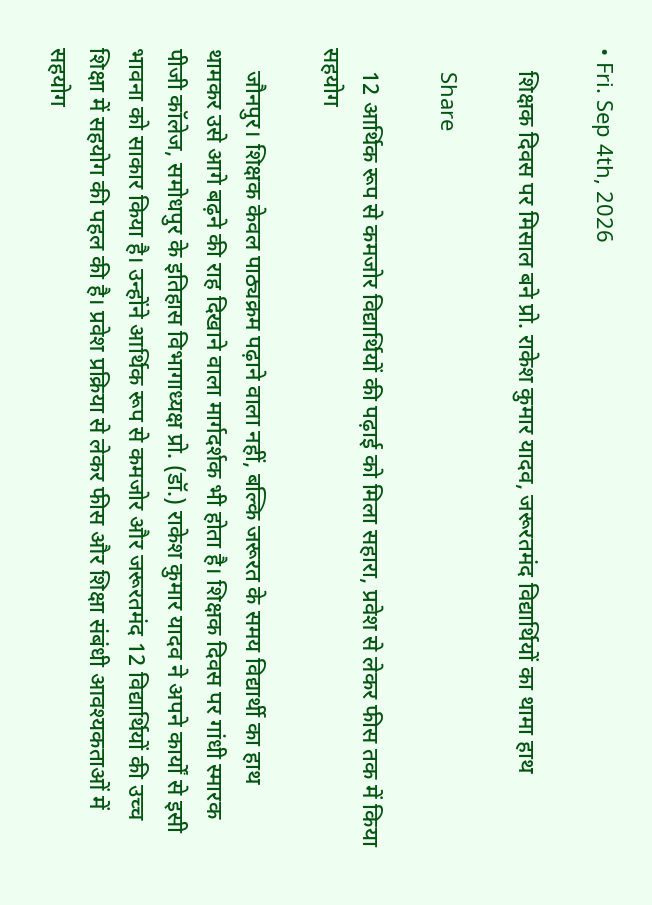• Fri. Sep 4th, 2026

    शिक्षक दिवस पर मिसाल बने प्रो. राकेश कुमार यादव, जरूरतमंद विद्यार्थियों का थामा हाथ

    Share

    12 आर्थिक रूप से कमजोर विद्यार्थियों की पढ़ाई को मिला सहारा, प्रवेश से लेकर फीस तक में किया सहयोग

    जौनपुर। शिक्षक केवल पाठ्यक्रम पढ़ाने वाला नहीं, बल्कि जरूरत के समय विद्यार्थी का हाथ थामकर उसे आगे बढ़ने की राह दिखाने वाला मार्गदर्शक भी होता है। शिक्षक दिवस पर गांधी स्मारक पीजी कॉलेज, समोधपुर के इतिहास विभागाध्यक्ष प्रो. (डॉ.) राकेश कुमार यादव ने अपने कार्यों से इसी भावना को साकार किया है। उन्होंने आर्थिक रूप से कमजोर और जरूरतमंद 12 विद्यार्थियों की उच्च शिक्षा में सहयोग की पहल की है। प्रवेश प्रक्रिया से लेकर फीस और शिक्षा संबंधी आवश्यकताओं में सहयोग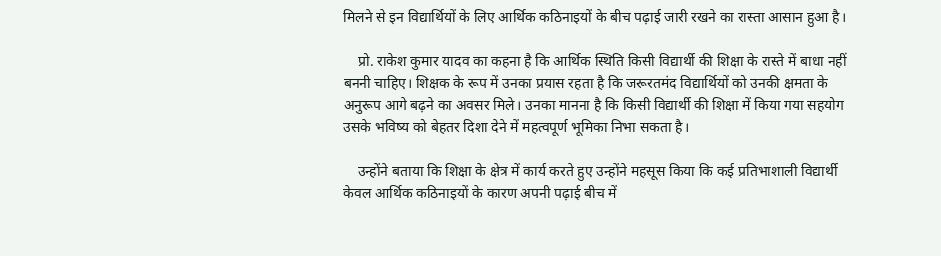मिलने से इन विद्यार्थियों के लिए आर्थिक कठिनाइयों के बीच पढ़ाई जारी रखने का रास्ता आसान हुआ है।

    प्रो. राकेश कुमार यादव का कहना है कि आर्थिक स्थिति किसी विद्यार्थी की शिक्षा के रास्ते में बाधा नहीं बननी चाहिए। शिक्षक के रूप में उनका प्रयास रहता है कि जरूरतमंद विद्यार्थियों को उनकी क्षमता के अनुरूप आगे बढ़ने का अवसर मिले। उनका मानना है कि किसी विद्यार्थी की शिक्षा में किया गया सहयोग उसके भविष्य को बेहतर दिशा देने में महत्वपूर्ण भूमिका निभा सकता है।

    उन्होंने बताया कि शिक्षा के क्षेत्र में कार्य करते हुए उन्होंने महसूस किया कि कई प्रतिभाशाली विद्यार्थी केवल आर्थिक कठिनाइयों के कारण अपनी पढ़ाई बीच में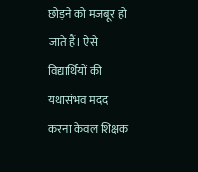छोड़ने को मजबूर हो जाते हैं। ऐसे विद्यार्थियों की यथासंभव मदद करना केवल शिक्षक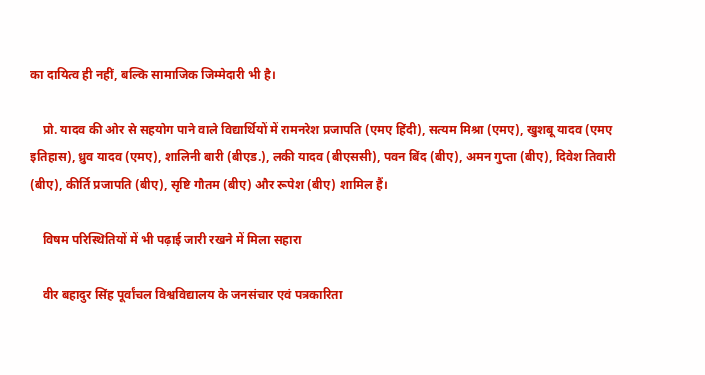का दायित्व ही नहीं, बल्कि सामाजिक जिम्मेदारी भी है।

    प्रो. यादव की ओर से सहयोग पाने वाले विद्यार्थियों में रामनरेश प्रजापति (एमए हिंदी), सत्यम मिश्रा (एमए), खुशबू यादव (एमए इतिहास), ध्रुव यादव (एमए), शालिनी बारी (बीएड.), लकी यादव (बीएससी), पवन बिंद (बीए), अमन गुप्ता (बीए), दिवेश तिवारी (बीए), कीर्ति प्रजापति (बीए), सृष्टि गौतम (बीए) और रूपेश (बीए) शामिल हैं।

    विषम परिस्थितियों में भी पढ़ाई जारी रखने में मिला सहारा

    वीर बहादुर सिंह पूर्वांचल विश्वविद्यालय के जनसंचार एवं पत्रकारिता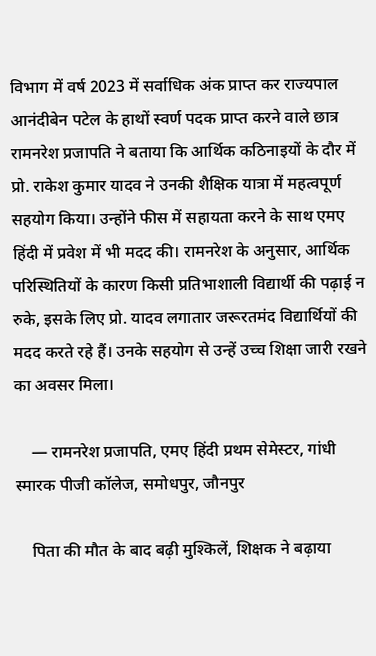विभाग में वर्ष 2023 में सर्वाधिक अंक प्राप्त कर राज्यपाल आनंदीबेन पटेल के हाथों स्वर्ण पदक प्राप्त करने वाले छात्र रामनरेश प्रजापति ने बताया कि आर्थिक कठिनाइयों के दौर में प्रो. राकेश कुमार यादव ने उनकी शैक्षिक यात्रा में महत्वपूर्ण सहयोग किया। उन्होंने फीस में सहायता करने के साथ एमए हिंदी में प्रवेश में भी मदद की। रामनरेश के अनुसार, आर्थिक परिस्थितियों के कारण किसी प्रतिभाशाली विद्यार्थी की पढ़ाई न रुके, इसके लिए प्रो. यादव लगातार जरूरतमंद विद्यार्थियों की मदद करते रहे हैं। उनके सहयोग से उन्हें उच्च शिक्षा जारी रखने का अवसर मिला।

    — रामनरेश प्रजापति, एमए हिंदी प्रथम सेमेस्टर, गांधी स्मारक पीजी कॉलेज, समोधपुर, जौनपुर

    पिता की मौत के बाद बढ़ी मुश्किलें, शिक्षक ने बढ़ाया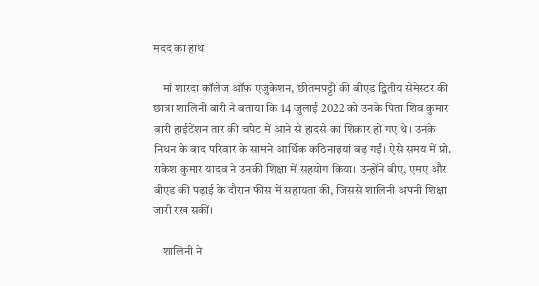मदद का हाथ

    मां शारदा कॉलेज ऑफ एजुकेशन, छीतमपट्टी की बीएड द्वितीय सेमेस्टर की छात्रा शालिनी बारी ने बताया कि 14 जुलाई 2022 को उनके पिता शिव कुमार बारी हाईटेंशन तार की चपेट में आने से हादसे का शिकार हो गए थे। उनके निधन के बाद परिवार के सामने आर्थिक कठिनाइयां बढ़ गईं। ऐसे समय में प्रो. राकेश कुमार यादव ने उनकी शिक्षा में सहयोग किया। उन्होंने बीए, एमए और बीएड की पढ़ाई के दौरान फीस में सहायता की, जिससे शालिनी अपनी शिक्षा जारी रख सकीं।

    शालिनी ने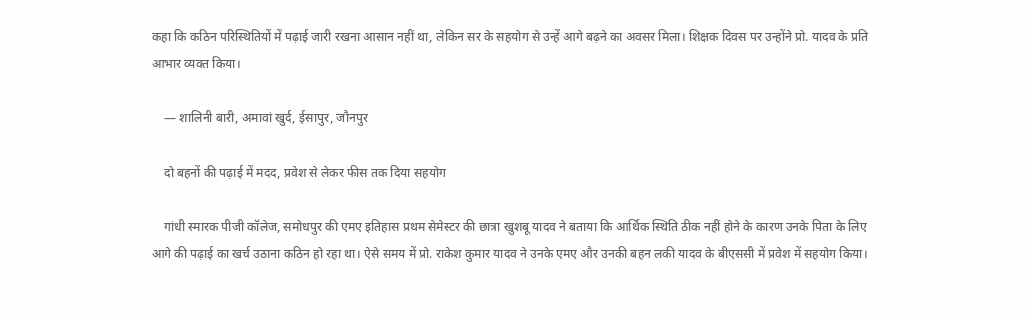कहा कि कठिन परिस्थितियों में पढ़ाई जारी रखना आसान नहीं था, लेकिन सर के सहयोग से उन्हें आगे बढ़ने का अवसर मिला। शिक्षक दिवस पर उन्होंने प्रो. यादव के प्रति आभार व्यक्त किया।

    — शालिनी बारी, अमावां खुर्द, ईसापुर, जौनपुर

    दो बहनों की पढ़ाई में मदद, प्रवेश से लेकर फीस तक दिया सहयोग

    गांधी स्मारक पीजी कॉलेज, समोधपुर की एमए इतिहास प्रथम सेमेस्टर की छात्रा खुशबू यादव ने बताया कि आर्थिक स्थिति ठीक नहीं होने के कारण उनके पिता के लिए आगे की पढ़ाई का खर्च उठाना कठिन हो रहा था। ऐसे समय में प्रो. राकेश कुमार यादव ने उनके एमए और उनकी बहन लकी यादव के बीएससी में प्रवेश में सहयोग किया।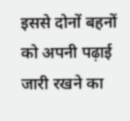इससे दोनों बहनों को अपनी पढ़ाई जारी रखने का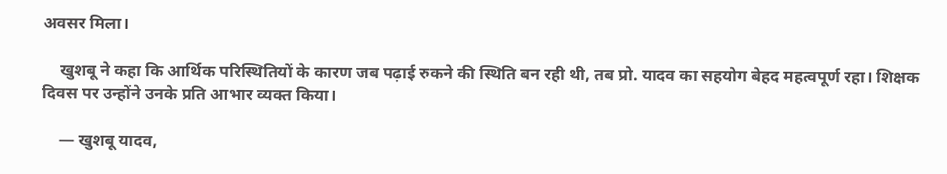अवसर मिला।

    खुशबू ने कहा कि आर्थिक परिस्थितियों के कारण जब पढ़ाई रुकने की स्थिति बन रही थी, तब प्रो. यादव का सहयोग बेहद महत्वपूर्ण रहा। शिक्षक दिवस पर उन्होंने उनके प्रति आभार व्यक्त किया।

    — खुशबू यादव,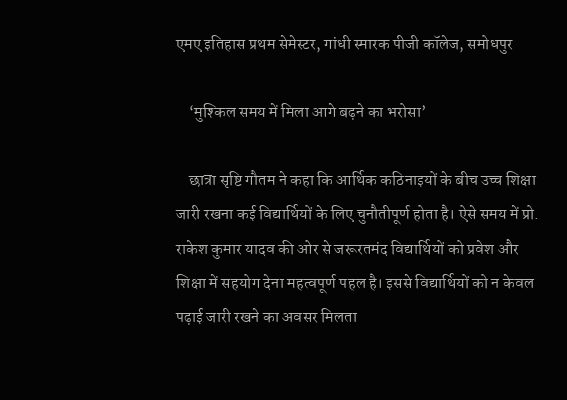एमए इतिहास प्रथम सेमेस्टर, गांधी स्मारक पीजी कॉलेज, समोधपुर

    ‘मुश्किल समय में मिला आगे बढ़ने का भरोसा’

    छात्रा सृष्टि गौतम ने कहा कि आर्थिक कठिनाइयों के बीच उच्च शिक्षा जारी रखना कई विद्यार्थियों के लिए चुनौतीपूर्ण होता है। ऐसे समय में प्रो. राकेश कुमार यादव की ओर से जरूरतमंद विद्यार्थियों को प्रवेश और शिक्षा में सहयोग देना महत्वपूर्ण पहल है। इससे विद्यार्थियों को न केवल पढ़ाई जारी रखने का अवसर मिलता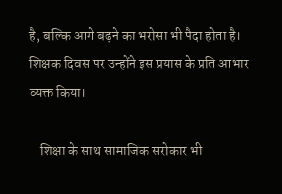है, बल्कि आगे बढ़ने का भरोसा भी पैदा होता है। शिक्षक दिवस पर उन्होंने इस प्रयास के प्रति आभार व्यक्त किया।

    शिक्षा के साथ सामाजिक सरोकार भी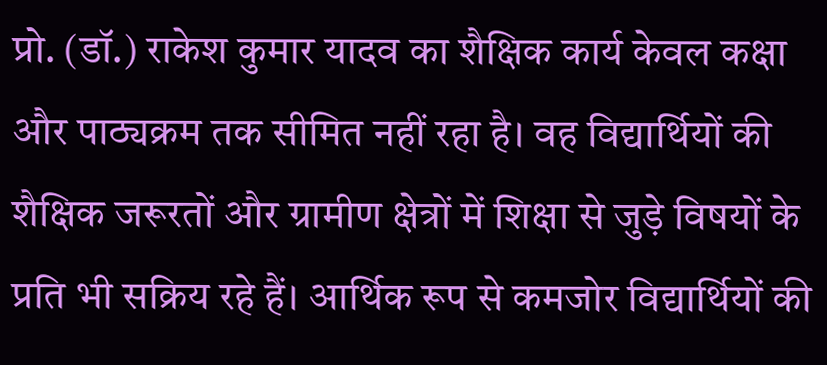प्रो. (डॉ.) राकेश कुमार यादव का शैक्षिक कार्य केवल कक्षा और पाठ्यक्रम तक सीमित नहीं रहा है। वह विद्यार्थियों की शैक्षिक जरूरतों और ग्रामीण क्षेत्रों में शिक्षा से जुड़े विषयों के प्रति भी सक्रिय रहे हैं। आर्थिक रूप से कमजोर विद्यार्थियों की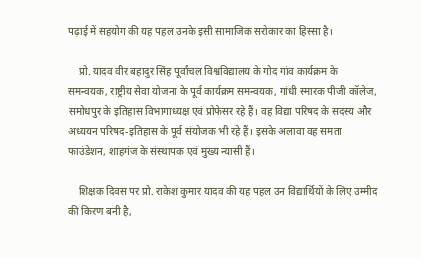पढ़ाई में सहयोग की यह पहल उनके इसी सामाजिक सरोकार का हिस्सा है।

    प्रो. यादव वीर बहादुर सिंह पूर्वांचल विश्वविद्यालय के गोद गांव कार्यक्रम के समन्वयक, राष्ट्रीय सेवा योजना के पूर्व कार्यक्रम समन्वयक, गांधी स्मारक पीजी कॉलेज, समोधपुर के इतिहास विभागाध्यक्ष एवं प्रोफेसर रहे हैं। वह विद्या परिषद के सदस्य और अध्ययन परिषद-इतिहास के पूर्व संयोजक भी रहे हैं। इसके अलावा वह समता फाउंडेशन, शाहगंज के संस्थापक एवं मुख्य न्यासी हैं।

    शिक्षक दिवस पर प्रो. राकेश कुमार यादव की यह पहल उन विद्यार्थियों के लिए उम्मीद की किरण बनी है,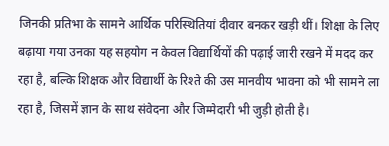जिनकी प्रतिभा के सामने आर्थिक परिस्थितियां दीवार बनकर खड़ी थीं। शिक्षा के लिए बढ़ाया गया उनका यह सहयोग न केवल विद्यार्थियों की पढ़ाई जारी रखने में मदद कर रहा है, बल्कि शिक्षक और विद्यार्थी के रिश्ते की उस मानवीय भावना को भी सामने ला रहा है, जिसमें ज्ञान के साथ संवेदना और जिम्मेदारी भी जुड़ी होती है।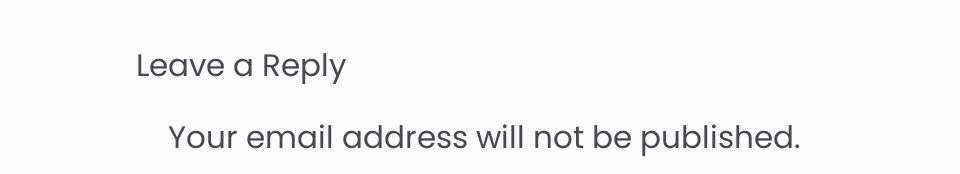Leave a Reply

    Your email address will not be published.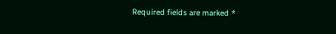Required fields are marked *